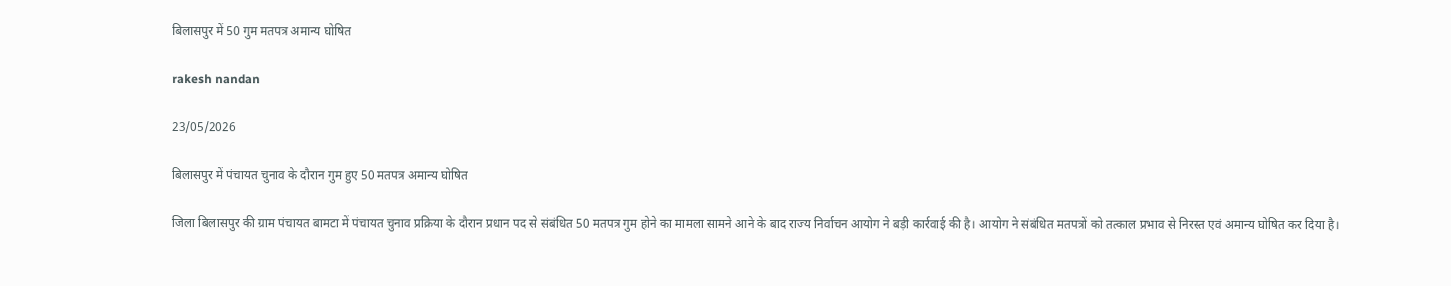बिलासपुर में 50 गुम मतपत्र अमान्य घोषित

rakesh nandan

23/05/2026

बिलासपुर में पंचायत चुनाव के दौरान गुम हुए 50 मतपत्र अमान्य घोषित

जिला बिलासपुर की ग्राम पंचायत बामटा में पंचायत चुनाव प्रक्रिया के दौरान प्रधान पद से संबंधित 50 मतपत्र गुम होने का मामला सामने आने के बाद राज्य निर्वाचन आयोग ने बड़ी कार्रवाई की है। आयोग ने संबंधित मतपत्रों को तत्काल प्रभाव से निरस्त एवं अमान्य घोषित कर दिया है।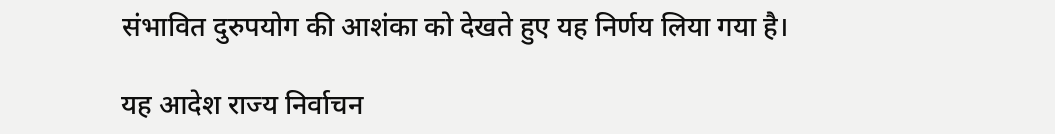संभावित दुरुपयोग की आशंका को देखते हुए यह निर्णय लिया गया है।

यह आदेश राज्य निर्वाचन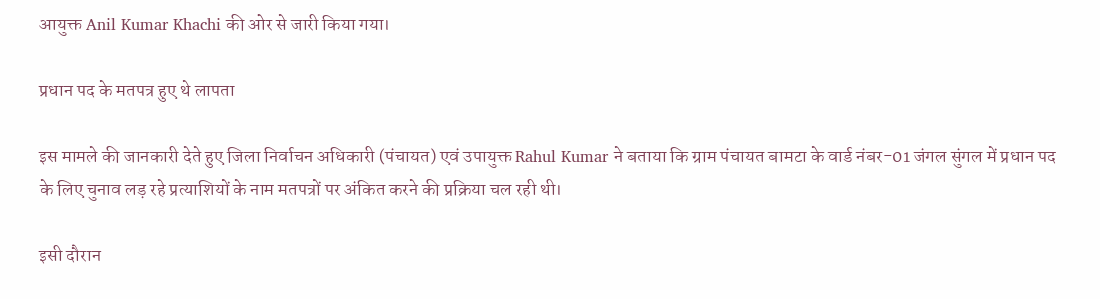आयुक्त Anil Kumar Khachi की ओर से जारी किया गया।

प्रधान पद के मतपत्र हुए थे लापता

इस मामले की जानकारी देते हुए जिला निर्वाचन अधिकारी (पंचायत) एवं उपायुक्त Rahul Kumar ने बताया कि ग्राम पंचायत बामटा के वार्ड नंबर-01 जंगल सुंगल में प्रधान पद के लिए चुनाव लड़ रहे प्रत्याशियों के नाम मतपत्रों पर अंकित करने की प्रक्रिया चल रही थी।

इसी दौरान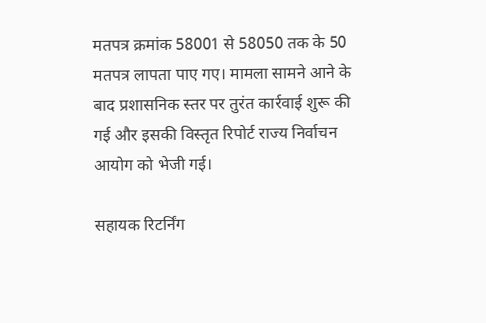मतपत्र क्रमांक 58001 से 58050 तक के 50 मतपत्र लापता पाए गए। मामला सामने आने के बाद प्रशासनिक स्तर पर तुरंत कार्रवाई शुरू की गई और इसकी विस्तृत रिपोर्ट राज्य निर्वाचन आयोग को भेजी गई।

सहायक रिटर्निंग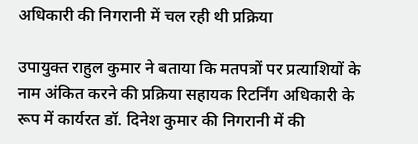अधिकारी की निगरानी में चल रही थी प्रक्रिया

उपायुक्त राहुल कुमार ने बताया कि मतपत्रों पर प्रत्याशियों के नाम अंकित करने की प्रक्रिया सहायक रिटर्निंग अधिकारी के रूप में कार्यरत डॉ. दिनेश कुमार की निगरानी में की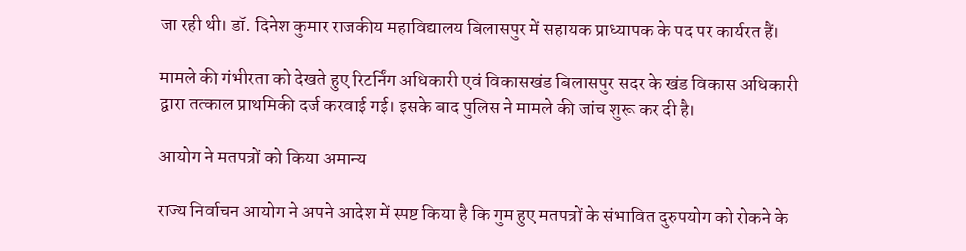जा रही थी। डॉ. दिनेश कुमार राजकीय महाविद्यालय बिलासपुर में सहायक प्राध्यापक के पद पर कार्यरत हैं।

मामले की गंभीरता को देखते हुए रिटर्निंग अधिकारी एवं विकासखंड बिलासपुर सदर के खंड विकास अधिकारी द्वारा तत्काल प्राथमिकी दर्ज करवाई गई। इसके बाद पुलिस ने मामले की जांच शुरू कर दी है।

आयोग ने मतपत्रों को किया अमान्य

राज्य निर्वाचन आयोग ने अपने आदेश में स्पष्ट किया है कि गुम हुए मतपत्रों के संभावित दुरुपयोग को रोकने के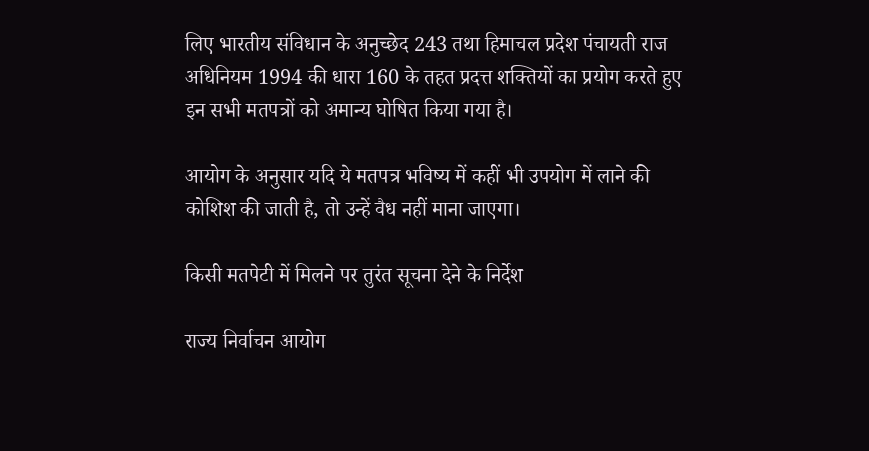लिए भारतीय संविधान के अनुच्छेद 243 तथा हिमाचल प्रदेश पंचायती राज अधिनियम 1994 की धारा 160 के तहत प्रदत्त शक्तियों का प्रयोग करते हुए इन सभी मतपत्रों को अमान्य घोषित किया गया है।

आयोग के अनुसार यदि ये मतपत्र भविष्य में कहीं भी उपयोग में लाने की कोशिश की जाती है, तो उन्हें वैध नहीं माना जाएगा।

किसी मतपेटी में मिलने पर तुरंत सूचना देने के निर्देश

राज्य निर्वाचन आयोग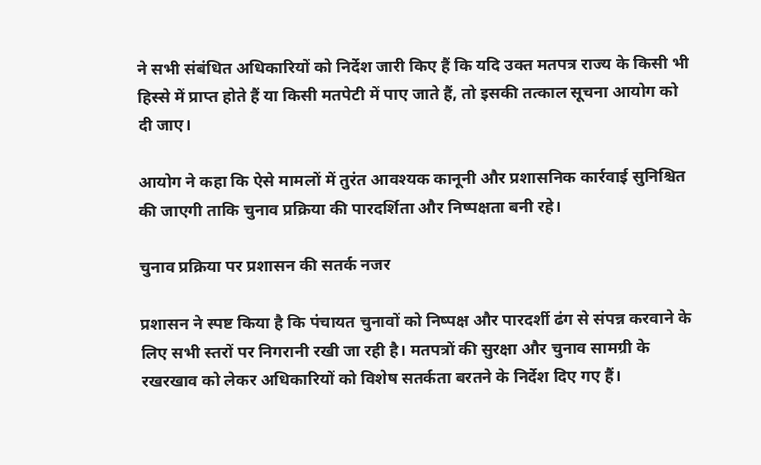ने सभी संबंधित अधिकारियों को निर्देश जारी किए हैं कि यदि उक्त मतपत्र राज्य के किसी भी हिस्से में प्राप्त होते हैं या किसी मतपेटी में पाए जाते हैं, तो इसकी तत्काल सूचना आयोग को दी जाए।

आयोग ने कहा कि ऐसे मामलों में तुरंत आवश्यक कानूनी और प्रशासनिक कार्रवाई सुनिश्चित की जाएगी ताकि चुनाव प्रक्रिया की पारदर्शिता और निष्पक्षता बनी रहे।

चुनाव प्रक्रिया पर प्रशासन की सतर्क नजर

प्रशासन ने स्पष्ट किया है कि पंचायत चुनावों को निष्पक्ष और पारदर्शी ढंग से संपन्न करवाने के लिए सभी स्तरों पर निगरानी रखी जा रही है। मतपत्रों की सुरक्षा और चुनाव सामग्री के रखरखाव को लेकर अधिकारियों को विशेष सतर्कता बरतने के निर्देश दिए गए हैं।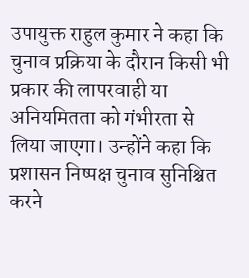उपायुक्त राहुल कुमार ने कहा कि चुनाव प्रक्रिया के दौरान किसी भी प्रकार की लापरवाही या अनियमितता को गंभीरता से लिया जाएगा। उन्होंने कहा कि प्रशासन निष्पक्ष चुनाव सुनिश्चित करने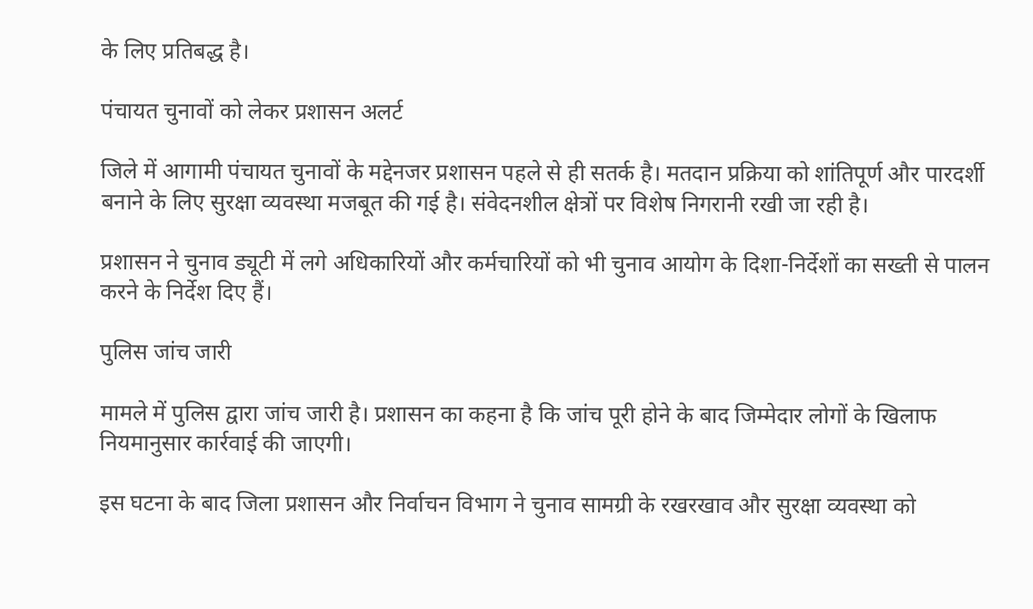के लिए प्रतिबद्ध है।

पंचायत चुनावों को लेकर प्रशासन अलर्ट

जिले में आगामी पंचायत चुनावों के मद्देनजर प्रशासन पहले से ही सतर्क है। मतदान प्रक्रिया को शांतिपूर्ण और पारदर्शी बनाने के लिए सुरक्षा व्यवस्था मजबूत की गई है। संवेदनशील क्षेत्रों पर विशेष निगरानी रखी जा रही है।

प्रशासन ने चुनाव ड्यूटी में लगे अधिकारियों और कर्मचारियों को भी चुनाव आयोग के दिशा-निर्देशों का सख्ती से पालन करने के निर्देश दिए हैं।

पुलिस जांच जारी

मामले में पुलिस द्वारा जांच जारी है। प्रशासन का कहना है कि जांच पूरी होने के बाद जिम्मेदार लोगों के खिलाफ नियमानुसार कार्रवाई की जाएगी।

इस घटना के बाद जिला प्रशासन और निर्वाचन विभाग ने चुनाव सामग्री के रखरखाव और सुरक्षा व्यवस्था को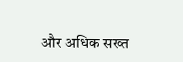और अधिक सख्त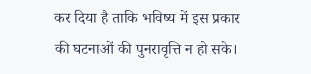कर दिया है ताकि भविष्य में इस प्रकार की घटनाओं की पुनरावृत्ति न हो सके।